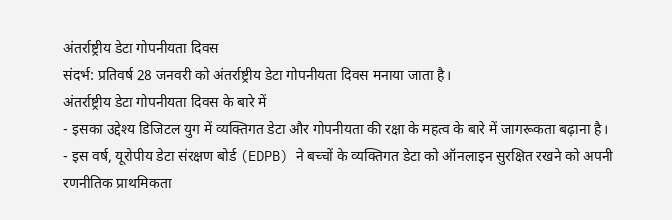अंतर्राष्ट्रीय डेटा गोपनीयता दिवस
संदर्भ: प्रतिवर्ष 28 जनवरी को अंतर्राष्ट्रीय डेटा गोपनीयता दिवस मनाया जाता है।
अंतर्राष्ट्रीय डेटा गोपनीयता दिवस के बारे में
- इसका उद्देश्य डिजिटल युग में व्यक्तिगत डेटा और गोपनीयता की रक्षा के महत्व के बारे में जागरूकता बढ़ाना है।
- इस वर्ष, यूरोपीय डेटा संरक्षण बोर्ड (EDPB) ने बच्चों के व्यक्तिगत डेटा को ऑनलाइन सुरक्षित रखने को अपनी रणनीतिक प्राथमिकता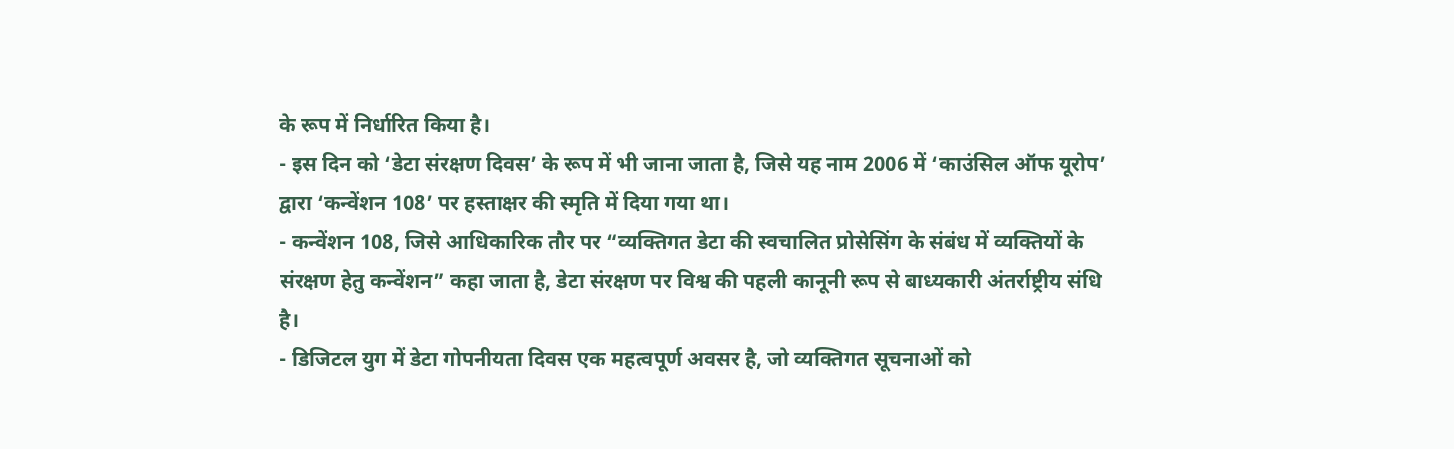के रूप में निर्धारित किया है।
- इस दिन को ‘डेटा संरक्षण दिवस’ के रूप में भी जाना जाता है, जिसे यह नाम 2006 में ‘काउंसिल ऑफ यूरोप’ द्वारा ‘कन्वेंशन 108’ पर हस्ताक्षर की स्मृति में दिया गया था।
- कन्वेंशन 108, जिसे आधिकारिक तौर पर “व्यक्तिगत डेटा की स्वचालित प्रोसेसिंग के संबंध में व्यक्तियों के संरक्षण हेतु कन्वेंशन” कहा जाता है, डेटा संरक्षण पर विश्व की पहली कानूनी रूप से बाध्यकारी अंतर्राष्ट्रीय संधि है।
- डिजिटल युग में डेटा गोपनीयता दिवस एक महत्वपूर्ण अवसर है, जो व्यक्तिगत सूचनाओं को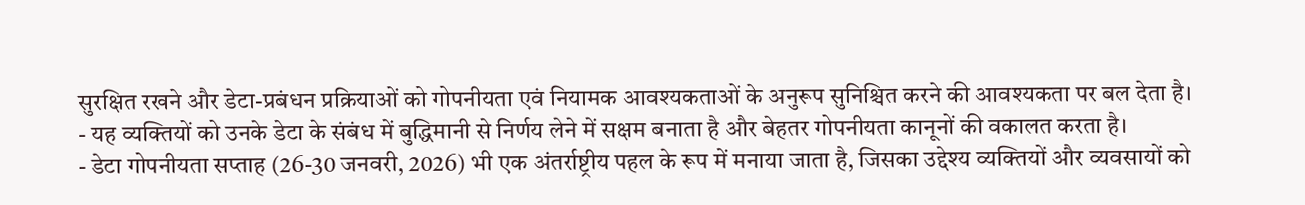सुरक्षित रखने और डेटा-प्रबंधन प्रक्रियाओं को गोपनीयता एवं नियामक आवश्यकताओं के अनुरूप सुनिश्चित करने की आवश्यकता पर बल देता है।
- यह व्यक्तियों को उनके डेटा के संबंध में बुद्धिमानी से निर्णय लेने में सक्षम बनाता है और बेहतर गोपनीयता कानूनों की वकालत करता है।
- डेटा गोपनीयता सप्ताह (26-30 जनवरी, 2026) भी एक अंतर्राष्ट्रीय पहल के रूप में मनाया जाता है, जिसका उद्देश्य व्यक्तियों और व्यवसायों को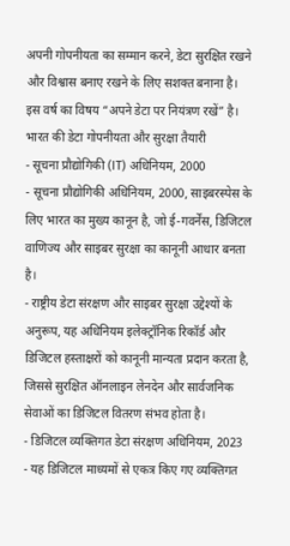अपनी गोपनीयता का सम्मान करने, डेटा सुरक्षित रखने और विश्वास बनाए रखने के लिए सशक्त बनाना है। इस वर्ष का विषय “अपने डेटा पर नियंत्रण रखें” है।
भारत की डेटा गोपनीयता और सुरक्षा तैयारी
- सूचना प्रौद्योगिकी (IT) अधिनियम, 2000
- सूचना प्रौद्योगिकी अधिनियम, 2000, साइबरस्पेस के लिए भारत का मुख्य कानून है, जो ई-गवर्नेंस, डिजिटल वाणिज्य और साइबर सुरक्षा का कानूनी आधार बनता है।
- राष्ट्रीय डेटा संरक्षण और साइबर सुरक्षा उद्देश्यों के अनुरूप, यह अधिनियम इलेक्ट्रॉनिक रिकॉर्ड और डिजिटल हस्ताक्षरों को कानूनी मान्यता प्रदान करता है, जिससे सुरक्षित ऑनलाइन लेनदेन और सार्वजनिक सेवाओं का डिजिटल वितरण संभव होता है।
- डिजिटल व्यक्तिगत डेटा संरक्षण अधिनियम, 2023
- यह डिजिटल माध्यमों से एकत्र किए गए व्यक्तिगत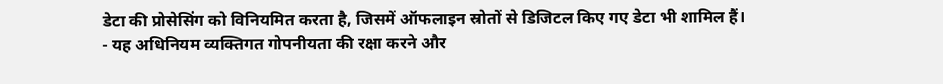डेटा की प्रोसेसिंग को विनियमित करता है, जिसमें ऑफलाइन स्रोतों से डिजिटल किए गए डेटा भी शामिल हैं।
- यह अधिनियम व्यक्तिगत गोपनीयता की रक्षा करने और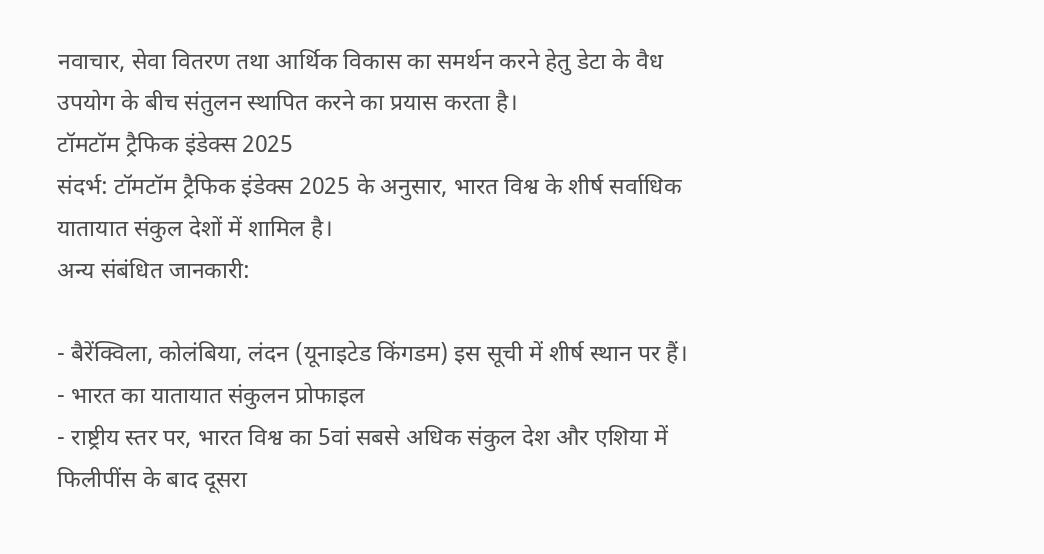नवाचार, सेवा वितरण तथा आर्थिक विकास का समर्थन करने हेतु डेटा के वैध उपयोग के बीच संतुलन स्थापित करने का प्रयास करता है।
टॉमटॉम ट्रैफिक इंडेक्स 2025
संदर्भ: टॉमटॉम ट्रैफिक इंडेक्स 2025 के अनुसार, भारत विश्व के शीर्ष सर्वाधिक यातायात संकुल देशों में शामिल है।
अन्य संबंधित जानकारी:

- बैरेंक्विला, कोलंबिया, लंदन (यूनाइटेड किंगडम) इस सूची में शीर्ष स्थान पर हैं।
- भारत का यातायात संकुलन प्रोफाइल
- राष्ट्रीय स्तर पर, भारत विश्व का 5वां सबसे अधिक संकुल देश और एशिया में फिलीपींस के बाद दूसरा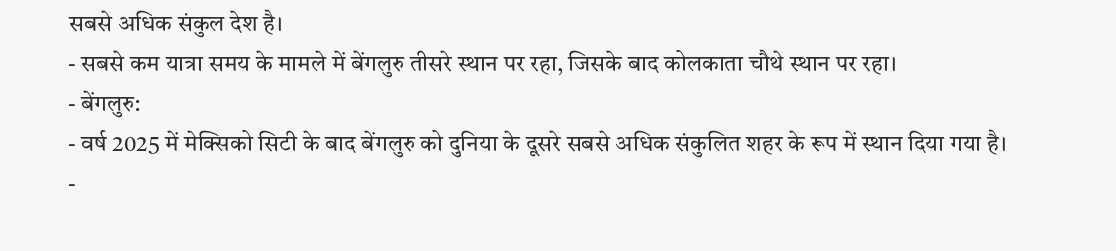सबसे अधिक संकुल देश है।
- सबसे कम यात्रा समय के मामले में बेंगलुरु तीसरे स्थान पर रहा, जिसके बाद कोलकाता चौथे स्थान पर रहा।
- बेंगलुरु:
- वर्ष 2025 में मेक्सिको सिटी के बाद बेंगलुरु को दुनिया के दूसरे सबसे अधिक संकुलित शहर के रूप में स्थान दिया गया है।
-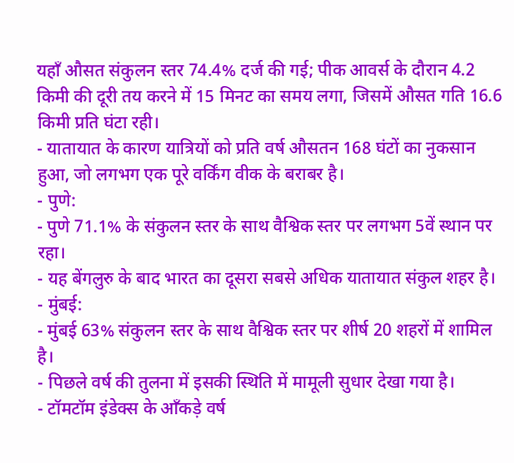यहाँ औसत संकुलन स्तर 74.4% दर्ज की गई; पीक आवर्स के दौरान 4.2 किमी की दूरी तय करने में 15 मिनट का समय लगा, जिसमें औसत गति 16.6 किमी प्रति घंटा रही।
- यातायात के कारण यात्रियों को प्रति वर्ष औसतन 168 घंटों का नुकसान हुआ, जो लगभग एक पूरे वर्किंग वीक के बराबर है।
- पुणे:
- पुणे 71.1% के संकुलन स्तर के साथ वैश्विक स्तर पर लगभग 5वें स्थान पर रहा।
- यह बेंगलुरु के बाद भारत का दूसरा सबसे अधिक यातायात संकुल शहर है।
- मुंबई:
- मुंबई 63% संकुलन स्तर के साथ वैश्विक स्तर पर शीर्ष 20 शहरों में शामिल है।
- पिछले वर्ष की तुलना में इसकी स्थिति में मामूली सुधार देखा गया है।
- टॉमटॉम इंडेक्स के आँकड़े वर्ष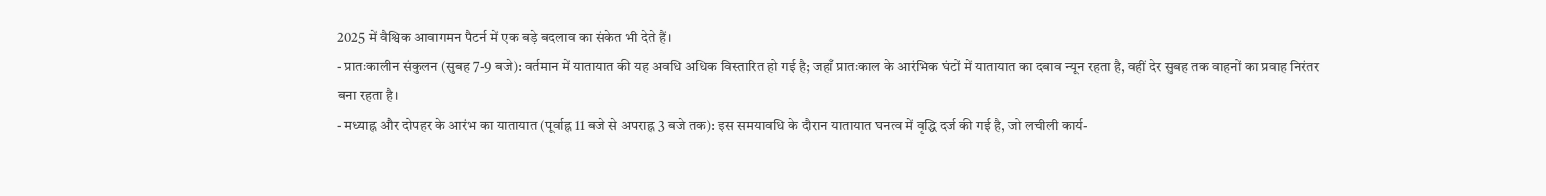2025 में वैश्विक आवागमन पैटर्न में एक बड़े बदलाव का संकेत भी देते हैं।
- प्रातःकालीन संकुलन (सुबह 7-9 बजे): वर्तमान में यातायात की यह अवधि अधिक विस्तारित हो गई है; जहाँ प्रातःकाल के आरंभिक घंटों में यातायात का दबाव न्यून रहता है, वहीं देर सुबह तक वाहनों का प्रवाह निरंतर बना रहता है।
- मध्याह्न और दोपहर के आरंभ का यातायात (पूर्वाह्न 11 बजे से अपराह्न 3 बजे तक): इस समयावधि के दौरान यातायात घनत्व में वृद्धि दर्ज की गई है, जो लचीली कार्य-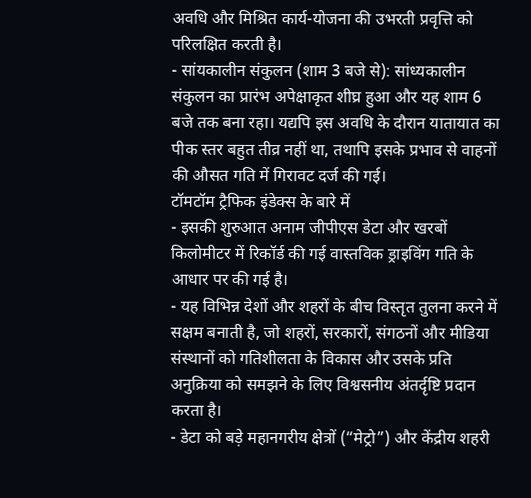अवधि और मिश्रित कार्य-योजना की उभरती प्रवृत्ति को परिलक्षित करती है।
- सांयकालीन संकुलन (शाम 3 बजे से): सांध्यकालीन संकुलन का प्रारंभ अपेक्षाकृत शीघ्र हुआ और यह शाम 6 बजे तक बना रहा। यद्यपि इस अवधि के दौरान यातायात का पीक स्तर बहुत तीव्र नहीं था, तथापि इसके प्रभाव से वाहनों की औसत गति में गिरावट दर्ज की गई।
टॉमटॉम ट्रैफिक इंडेक्स के बारे में
- इसकी शुरुआत अनाम जीपीएस डेटा और खरबों किलोमीटर में रिकॉर्ड की गई वास्तविक ड्राइविंग गति के आधार पर की गई है।
- यह विभिन्न देशों और शहरों के बीच विस्तृत तुलना करने में सक्षम बनाती है, जो शहरों, सरकारों, संगठनों और मीडिया संस्थानों को गतिशीलता के विकास और उसके प्रति अनुक्रिया को समझने के लिए विश्वसनीय अंतर्दृष्टि प्रदान करता है।
- डेटा को बड़े महानगरीय क्षेत्रों (“मेट्रो”) और केंद्रीय शहरी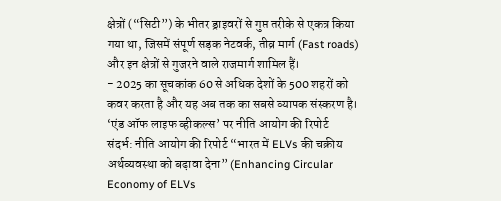क्षेत्रों (“सिटी”) के भीतर ड्राइवरों से गुप्त तरीके से एकत्र किया गया था, जिसमें संपूर्ण सड़क नेटवर्क, तीव्र मार्ग (Fast roads) और इन क्षेत्रों से गुजरने वाले राजमार्ग शामिल हैं।
- 2025 का सूचकांक 60 से अधिक देशों के 500 शहरों को कवर करता है और यह अब तक का सबसे व्यापक संस्करण है।
‘एंड ऑफ लाइफ व्हीकल्स’ पर नीति आयोग की रिपोर्ट
संदर्भ: नीति आयोग की रिपोर्ट “भारत में ELVs की चक्रीय अर्थव्यवस्था को बढ़ावा देना” (Enhancing Circular Economy of ELVs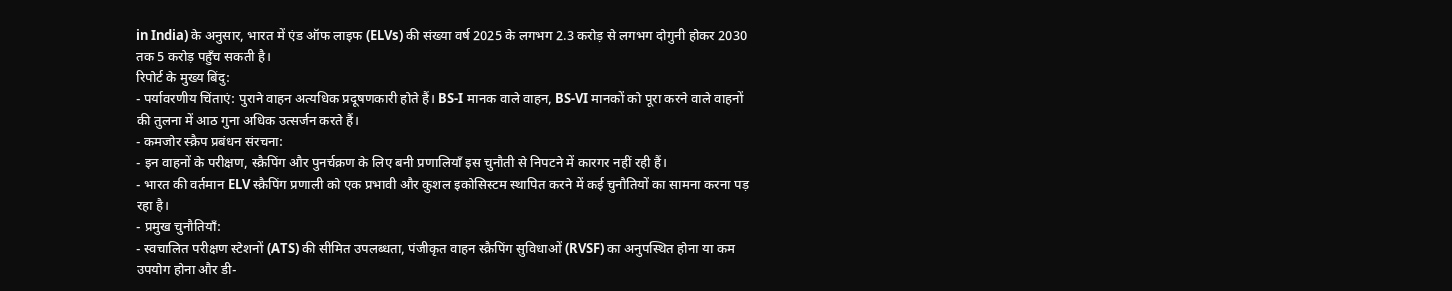in India) के अनुसार, भारत में एंड ऑफ लाइफ (ELVs) की संख्या वर्ष 2025 के लगभग 2.3 करोड़ से लगभग दोगुनी होकर 2030 तक 5 करोड़ पहुँच सकती है।
रिपोर्ट के मुख्य बिंदु:
- पर्यावरणीय चिंताएं: पुराने वाहन अत्यधिक प्रदूषणकारी होते हैं। BS-I मानक वाले वाहन, BS-VI मानकों को पूरा करने वाले वाहनों की तुलना में आठ गुना अधिक उत्सर्जन करते हैं।
- कमजोर स्क्रैप प्रबंधन संरचना:
- इन वाहनों के परीक्षण, स्क्रैपिंग और पुनर्चक्रण के लिए बनी प्रणालियाँ इस चुनौती से निपटने में कारगर नहीं रही हैं।
- भारत की वर्तमान ELV स्क्रैपिंग प्रणाली को एक प्रभावी और कुशल इकोसिस्टम स्थापित करने में कई चुनौतियों का सामना करना पड़ रहा है।
- प्रमुख चुनौतियाँ:
- स्वचालित परीक्षण स्टेशनों (ATS) की सीमित उपलब्धता, पंजीकृत वाहन स्क्रैपिंग सुविधाओं (RVSF) का अनुपस्थित होना या कम उपयोग होना और डी-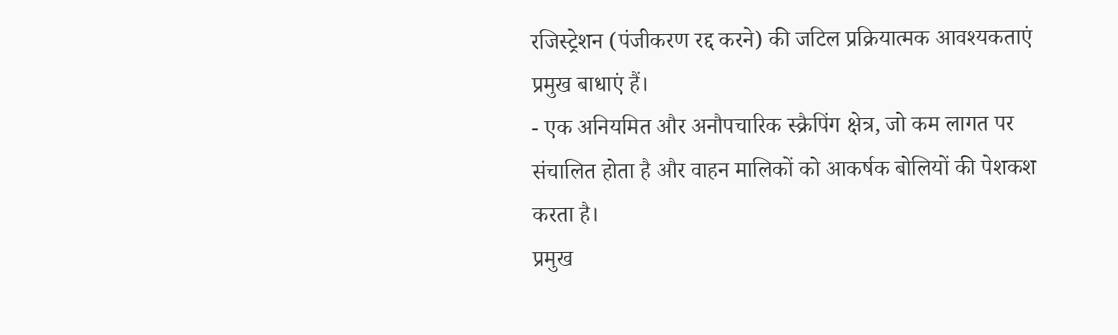रजिस्ट्रेशन (पंजीकरण रद्द करने) की जटिल प्रक्रियात्मक आवश्यकताएं प्रमुख बाधाएं हैं।
- एक अनियमित और अनौपचारिक स्क्रैपिंग क्षेत्र, जो कम लागत पर संचालित होता है और वाहन मालिकों को आकर्षक बोलियों की पेशकश करता है।
प्रमुख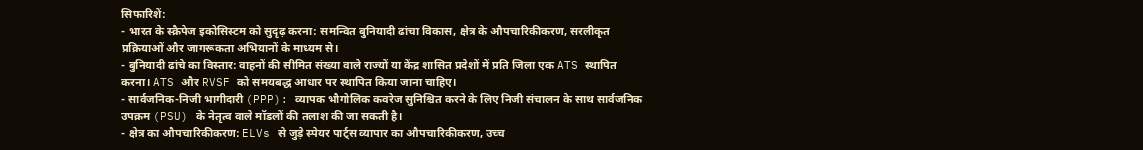सिफारिशें:
- भारत के स्क्रैपेज इकोसिस्टम को सुदृढ़ करना: समन्वित बुनियादी ढांचा विकास, क्षेत्र के औपचारिकीकरण, सरलीकृत प्रक्रियाओं और जागरूकता अभियानों के माध्यम से।
- बुनियादी ढांचे का विस्तार: वाहनों की सीमित संख्या वाले राज्यों या केंद्र शासित प्रदेशों में प्रति जिला एक ATS स्थापित करना। ATS और RVSF को समयबद्ध आधार पर स्थापित किया जाना चाहिए।
- सार्वजनिक-निजी भागीदारी (PPP): व्यापक भौगोलिक कवरेज सुनिश्चित करने के लिए निजी संचालन के साथ सार्वजनिक उपक्रम (PSU) के नेतृत्व वाले मॉडलों की तलाश की जा सकती है।
- क्षेत्र का औपचारिकीकरण: ELVs से जुड़े स्पेयर पार्ट्स व्यापार का औपचारिकीकरण, उच्च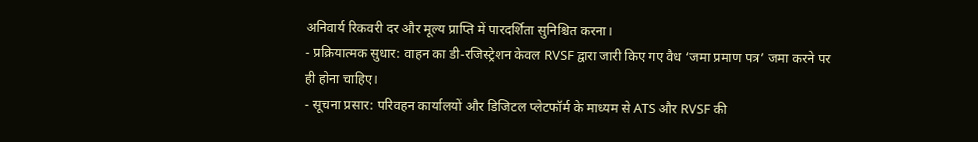अनिवार्य रिकवरी दर और मूल्य प्राप्ति में पारदर्शिता सुनिश्चित करना।
- प्रक्रियात्मक सुधार: वाहन का डी-रजिस्ट्रेशन केवल RVSF द्वारा जारी किए गए वैध ‘जमा प्रमाण पत्र’ जमा करने पर ही होना चाहिए।
- सूचना प्रसार: परिवहन कार्यालयों और डिजिटल प्लेटफॉर्म के माध्यम से ATS और RVSF की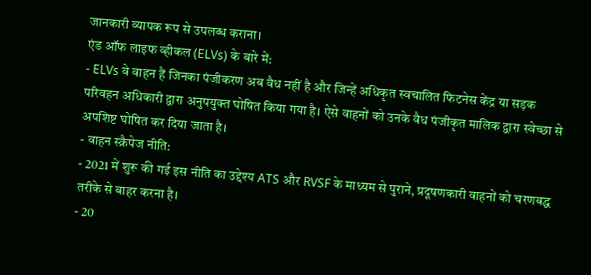जानकारी व्यापक रूप से उपलब्ध कराना।
एंड ऑफ लाइफ व्हीकल (ELVs) के बारे में:
- ELVs वे वाहन हैं जिनका पंजीकरण अब वैध नहीं है और जिन्हें अधिकृत स्वचालित फिटनेस केंद्र या सड़क परिवहन अधिकारी द्वारा अनुपयुक्त घोषित किया गया है। ऐसे वाहनों को उनके वैध पंजीकृत मालिक द्वारा स्वेच्छा से अपशिष्ट घोषित कर दिया जाता है।
- वाहन स्क्रैपेज नीति:
- 2021 में शुरू की गई इस नीति का उद्देश्य ATS और RVSF के माध्यम से पुराने, प्रदूषणकारी वाहनों को चरणबद्ध तरीके से बाहर करना है।
- 20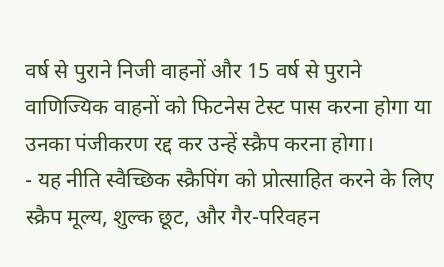वर्ष से पुराने निजी वाहनों और 15 वर्ष से पुराने वाणिज्यिक वाहनों को फिटनेस टेस्ट पास करना होगा या उनका पंजीकरण रद्द कर उन्हें स्क्रैप करना होगा।
- यह नीति स्वैच्छिक स्क्रैपिंग को प्रोत्साहित करने के लिए स्क्रैप मूल्य, शुल्क छूट, और गैर-परिवहन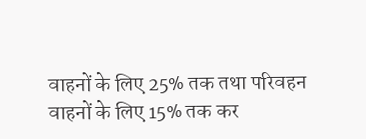वाहनों के लिए 25% तक तथा परिवहन वाहनों के लिए 15% तक कर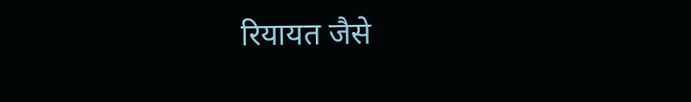रियायत जैसे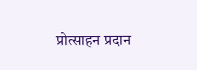प्रोत्साहन प्रदान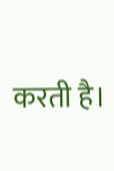करती है।